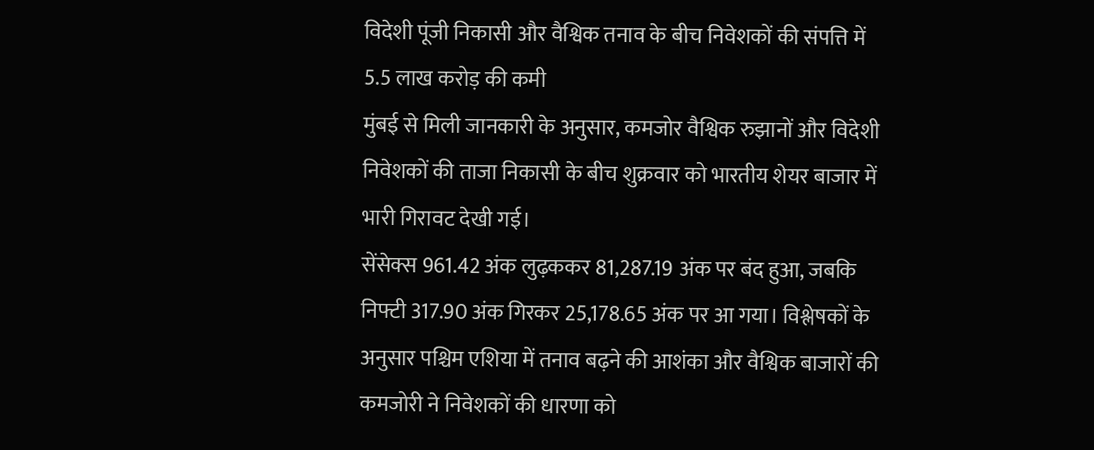विदेशी पूंजी निकासी और वैश्विक तनाव के बीच निवेशकों की संपत्ति में 5.5 लाख करोड़ की कमी
मुंबई से मिली जानकारी के अनुसार, कमजोर वैश्विक रुझानों और विदेशी निवेशकों की ताजा निकासी के बीच शुक्रवार को भारतीय शेयर बाजार में भारी गिरावट देखी गई।
सेंसेक्स 961.42 अंक लुढ़ककर 81,287.19 अंक पर बंद हुआ, जबकि निफ्टी 317.90 अंक गिरकर 25,178.65 अंक पर आ गया। विश्लेषकों के अनुसार पश्चिम एशिया में तनाव बढ़ने की आशंका और वैश्विक बाजारों की कमजोरी ने निवेशकों की धारणा को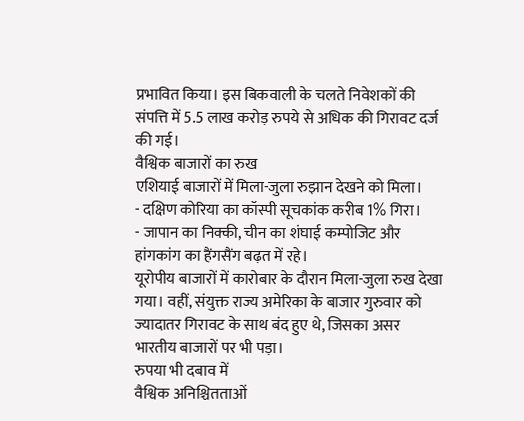प्रभावित किया। इस बिकवाली के चलते निवेशकों की संपत्ति में 5.5 लाख करोड़ रुपये से अधिक की गिरावट दर्ज की गई।
वैश्विक बाजारों का रुख
एशियाई बाजारों में मिला-जुला रुझान देखने को मिला।
- दक्षिण कोरिया का कॉस्पी सूचकांक करीब 1% गिरा।
- जापान का निक्की, चीन का शंघाई कम्पोजिट और हांगकांग का हैंगसैंग बढ़त में रहे।
यूरोपीय बाजारों में कारोबार के दौरान मिला-जुला रुख देखा गया। वहीं, संयुक्त राज्य अमेरिका के बाजार गुरुवार को ज्यादातर गिरावट के साथ बंद हुए थे, जिसका असर भारतीय बाजारों पर भी पड़ा।
रुपया भी दबाव में
वैश्विक अनिश्चितताओं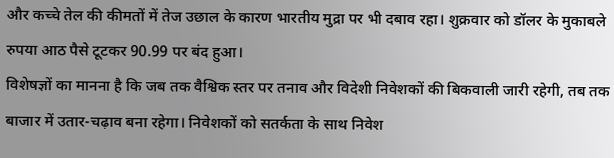और कच्चे तेल की कीमतों में तेज उछाल के कारण भारतीय मुद्रा पर भी दबाव रहा। शुक्रवार को डॉलर के मुकाबले रुपया आठ पैसे टूटकर 90.99 पर बंद हुआ।
विशेषज्ञों का मानना है कि जब तक वैश्विक स्तर पर तनाव और विदेशी निवेशकों की बिकवाली जारी रहेगी, तब तक बाजार में उतार-चढ़ाव बना रहेगा। निवेशकों को सतर्कता के साथ निवेश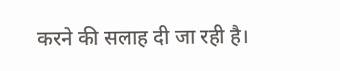करने की सलाह दी जा रही है।